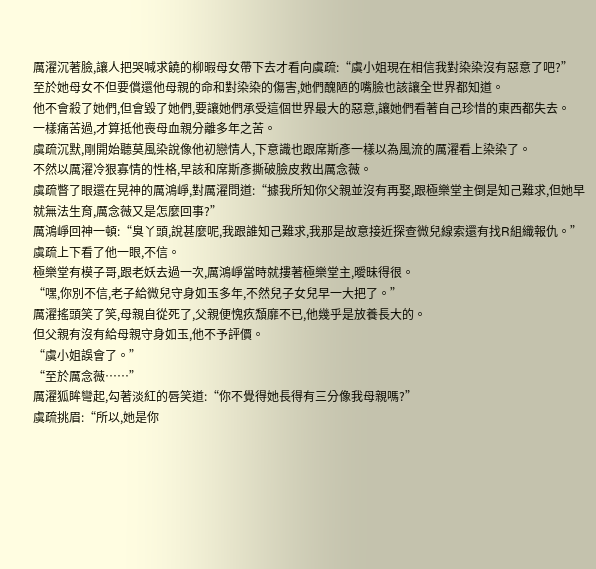厲濯沉著臉,讓人把哭喊求饒的柳暇母女帶下去才看向虞疏:“虞小姐現在相信我對染染沒有惡意了吧?”
至於她母女不但要償還他母親的命和對染染的傷害,她們醜陋的嘴臉也該讓全世界都知道。
他不會殺了她們,但會毀了她們,要讓她們承受這個世界最大的惡意,讓她們看著自己珍惜的東西都失去。
一樣痛苦過,才算抵他喪母血親分離多年之苦。
虞疏沉默,剛開始聽莫風染說像他初戀情人,下意識也跟席斯彥一樣以為風流的厲濯看上染染了。
不然以厲濯冷狠寡情的性格,早該和席斯彥撕破臉皮救出厲念薇。
虞疏瞥了眼還在晃神的厲鴻崢,對厲濯問道:“據我所知你父親並沒有再娶,跟極樂堂主倒是知己難求,但她早就無法生育,厲念薇又是怎麼回事?”
厲鴻崢回神一頓:“臭丫頭,說甚麼呢,我跟誰知己難求,我那是故意接近探查微兒線索還有找R組織報仇。”
虞疏上下看了他一眼,不信。
極樂堂有模子哥,跟老妖去過一次,厲鴻崢當時就摟著極樂堂主,曖昧得很。
“嘿,你別不信,老子給微兒守身如玉多年,不然兒子女兒早一大把了。”
厲濯搖頭笑了笑,母親自從死了,父親便愧疚頹靡不已,他幾乎是放養長大的。
但父親有沒有給母親守身如玉,他不予評價。
“虞小姐誤會了。”
“至於厲念薇……”
厲濯狐眸彎起,勾著淡紅的唇笑道:“你不覺得她長得有三分像我母親嗎?”
虞疏挑眉:“所以,她是你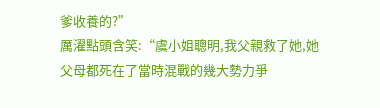爹收養的?”
厲濯點頭含笑:“虞小姐聰明,我父親救了她,她父母都死在了當時混戰的幾大勢力爭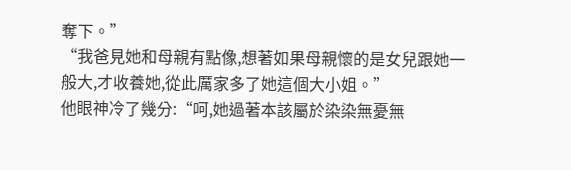奪下。”
“我爸見她和母親有點像,想著如果母親懷的是女兒跟她一般大,才收養她,從此厲家多了她這個大小姐。”
他眼神冷了幾分:“呵,她過著本該屬於染染無憂無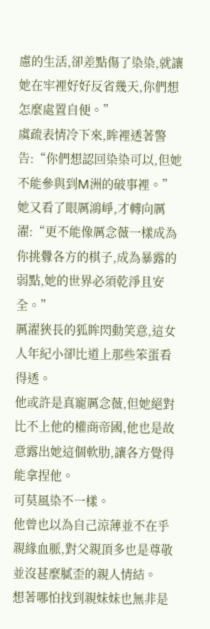慮的生活,卻差點傷了染染,就讓她在牢裡好好反省幾天,你們想怎麼處置自便。”
虞疏表情冷下來,眸裡透著警告:“你們想認回染染可以,但她不能參與到M洲的破事裡。”
她又看了眼厲鴻崢,才轉向厲濯:“更不能像厲念薇一樣成為你挑釁各方的棋子,成為暴露的弱點,她的世界必須乾淨且安全。”
厲濯狹長的狐眸閃動笑意,這女人年紀小卻比道上那些笨蛋看得透。
他或許是真寵厲念薇,但她絕對比不上他的權商帝國,他也是故意露出她這個軟肋,讓各方覺得能拿捏他。
可莫風染不一樣。
他曾也以為自己涼薄並不在乎親緣血脈,對父親頂多也是尊敬並沒甚麼膩歪的親人情結。
想著哪怕找到親妹妹也無非是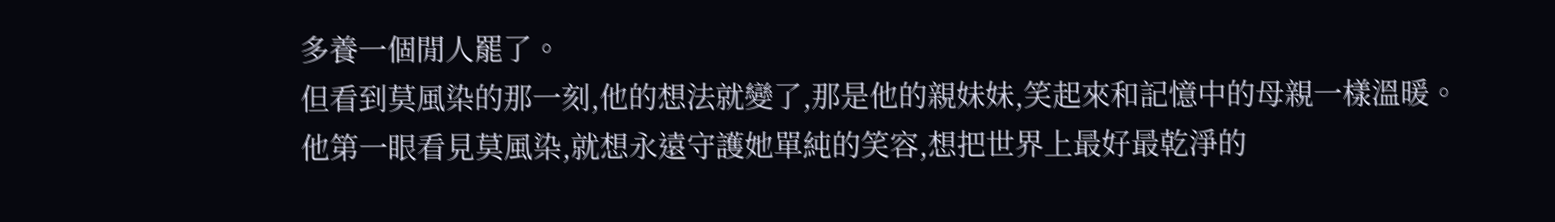多養一個閒人罷了。
但看到莫風染的那一刻,他的想法就變了,那是他的親妹妹,笑起來和記憶中的母親一樣溫暖。
他第一眼看見莫風染,就想永遠守護她單純的笑容,想把世界上最好最乾淨的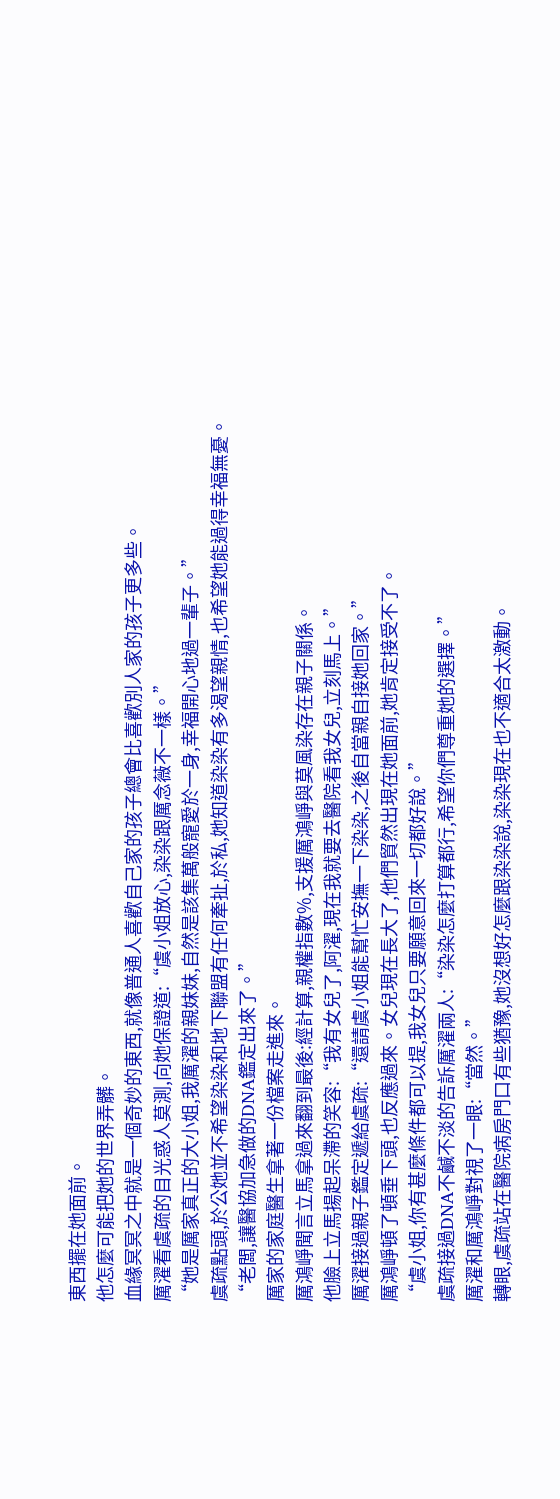東西擺在她面前。
他怎麼可能把她的世界弄髒。
血緣冥冥之中就是一個奇妙的東西,就像普通人喜歡自己家的孩子總會比喜歡別人家的孩子更多些。
厲濯看虞疏的目光惑人莫測,向她保證道:“虞小姐放心,染染跟厲念薇不一樣。”
“她是厲家真正的大小姐,我厲濯的親妹妹,自然是該集萬般寵愛於一身,幸福開心地過一輩子。”
虞疏點頭,於公她並不希望染染和地下聯盟有任何牽扯,於私,她知道染染有多渴望親情,也希望她能過得幸福無憂。
“老闆,讓醫協加急做的DNA鑑定出來了。”
厲家的家庭醫生拿著一份檔案走進來。
厲鴻崢聞言立馬拿過來翻到最後:經計算,親權指數%,支援厲鴻崢與莫風染存在親子關係。
他臉上立馬揚起呆滯的笑容:“我有女兒了,阿濯,現在我就要去醫院看我女兒,立刻馬上。”
厲濯接過親子鑑定遞給虞疏:“還請虞小姐能幫忙安撫一下染染,之後自當親自接她回家。”
厲鴻崢頓了頓垂下頭,也反應過來。女兒現在長大了,他們貿然出現在她面前,她肯定接受不了。
“虞小姐,你有甚麼條件都可以提,我女兒只要願意回來一切都好說。”
虞疏接過DNA不鹹不淡的告訴厲濯兩人:“染染怎麼打算都行,希望你們尊重她的選擇。”
厲濯和厲鴻崢對視了一眼:“當然。”
轉眼,虞疏站在醫院病房門口有些猶豫,她沒想好怎麼跟染染說,染染現在也不適合太激動。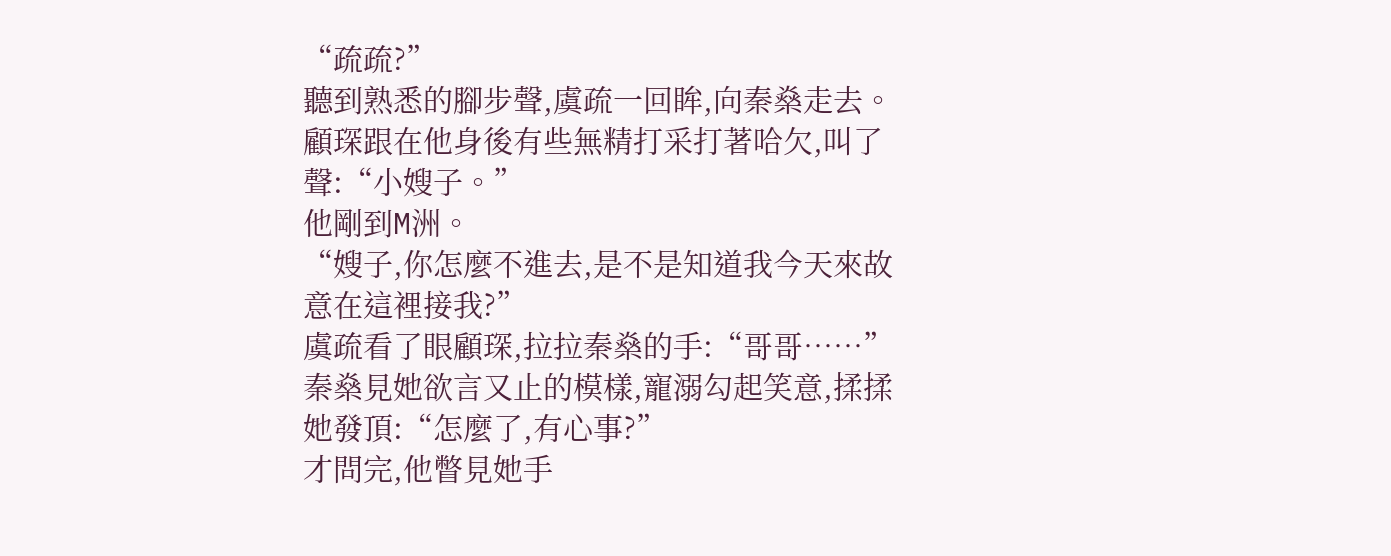“疏疏?”
聽到熟悉的腳步聲,虞疏一回眸,向秦燊走去。
顧琛跟在他身後有些無精打采打著哈欠,叫了聲:“小嫂子。”
他剛到M洲。
“嫂子,你怎麼不進去,是不是知道我今天來故意在這裡接我?”
虞疏看了眼顧琛,拉拉秦燊的手:“哥哥……”
秦燊見她欲言又止的模樣,寵溺勾起笑意,揉揉她發頂:“怎麼了,有心事?”
才問完,他瞥見她手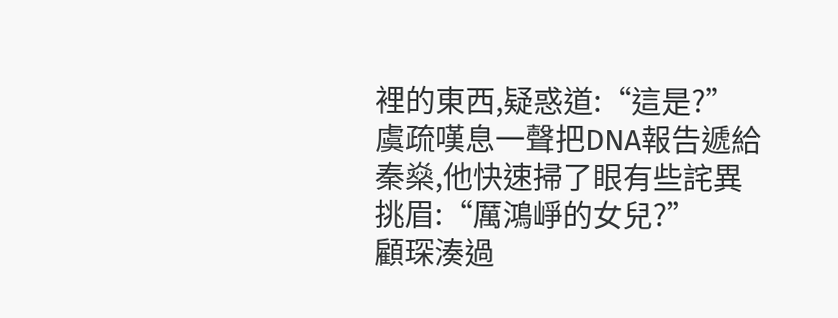裡的東西,疑惑道:“這是?”
虞疏嘆息一聲把DNA報告遞給秦燊,他快速掃了眼有些詫異挑眉:“厲鴻崢的女兒?”
顧琛湊過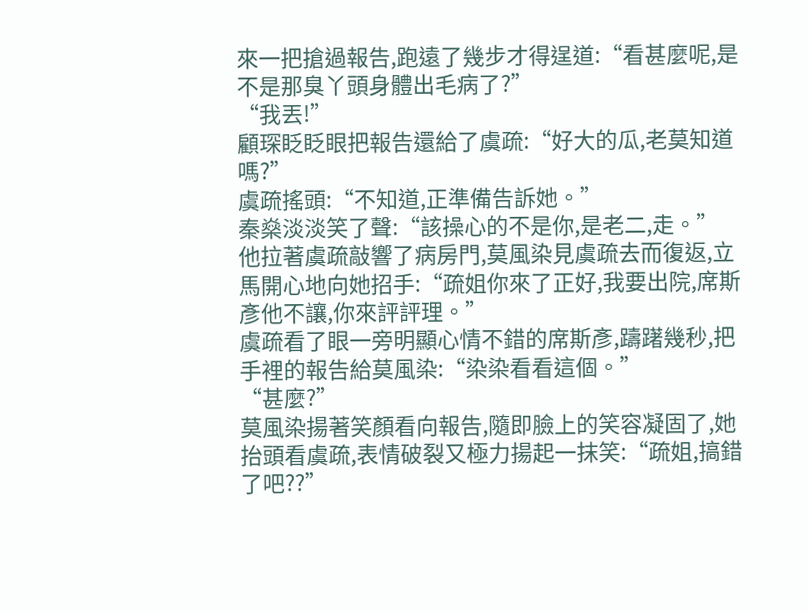來一把搶過報告,跑遠了幾步才得逞道:“看甚麼呢,是不是那臭丫頭身體出毛病了?”
“我丟!”
顧琛眨眨眼把報告還給了虞疏:“好大的瓜,老莫知道嗎?”
虞疏搖頭:“不知道,正準備告訴她。”
秦燊淡淡笑了聲:“該操心的不是你,是老二,走。”
他拉著虞疏敲響了病房門,莫風染見虞疏去而復返,立馬開心地向她招手:“疏姐你來了正好,我要出院,席斯彥他不讓,你來評評理。”
虞疏看了眼一旁明顯心情不錯的席斯彥,躊躇幾秒,把手裡的報告給莫風染:“染染看看這個。”
“甚麼?”
莫風染揚著笑顏看向報告,隨即臉上的笑容凝固了,她抬頭看虞疏,表情破裂又極力揚起一抹笑:“疏姐,搞錯了吧??”